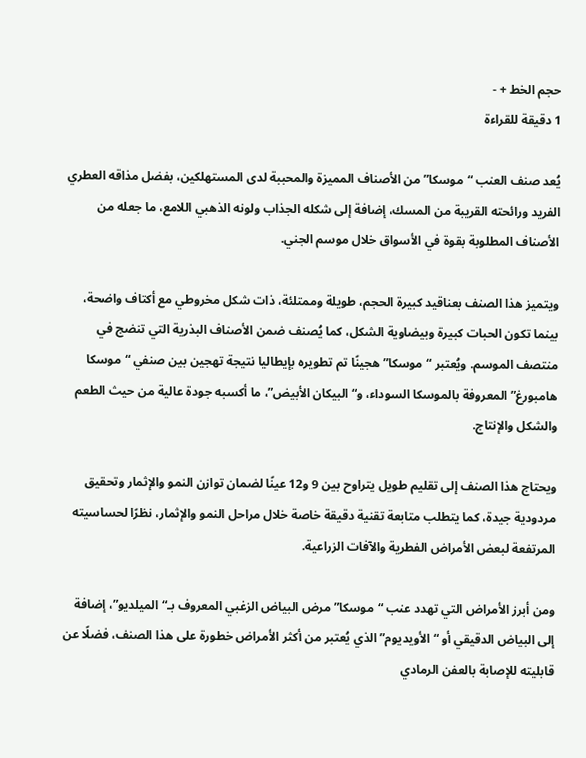حجم الخط + -
1 دقيقة للقراءة

يُعد صنف العنب “موسكا” من الأصناف المميزة والمحببة لدى المستهلكين، بفضل مذاقه العطري الفريد ورائحته القريبة من المسك، إضافة إلى شكله الجذاب ولونه الذهبي اللامع، ما جعله من الأصناف المطلوبة بقوة في الأسواق خلال موسم الجني.

ويتميز هذا الصنف بعناقيد كبيرة الحجم، طويلة وممتلئة، ذات شكل مخروطي مع أكتاف واضحة، بينما تكون الحبات كبيرة وبيضاوية الشكل، كما يُصنف ضمن الأصناف البذرية التي تنضج في منتصف الموسم. ويُعتبر “موسكا” هجينًا تم تطويره بإيطاليا نتيجة تهجين بين صنفي “موسكا هامبورغ” المعروفة بالموسكا السوداء، و“البيكان الأبيض”، ما أكسبه جودة عالية من حيث الطعم والشكل والإنتاج.

ويحتاج هذا الصنف إلى تقليم طويل يتراوح بين 9 و12 عينًا لضمان توازن النمو والإثمار وتحقيق مردودية جيدة، كما يتطلب متابعة تقنية دقيقة خاصة خلال مراحل النمو والإثمار، نظرًا لحساسيته المرتفعة لبعض الأمراض الفطرية والآفات الزراعية.

ومن أبرز الأمراض التي تهدد عنب “موسكا” مرض البياض الزغبي المعروف بـ“الميلديو”، إضافة إلى البياض الدقيقي أو “الأويديوم” الذي يُعتبر من أكثر الأمراض خطورة على هذا الصنف، فضلًا عن قابليته للإصابة بالعفن الرمادي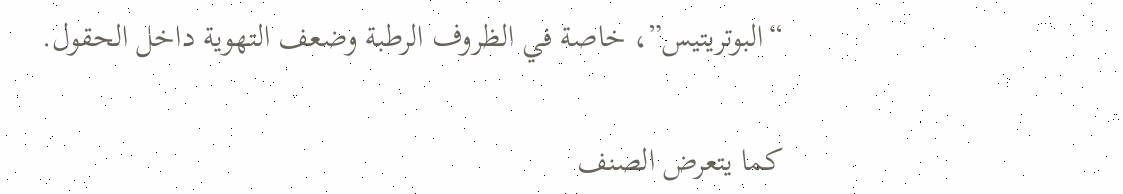“البوتريتيس”، خاصة في الظروف الرطبة وضعف التهوية داخل الحقول.

كما يتعرض الصنف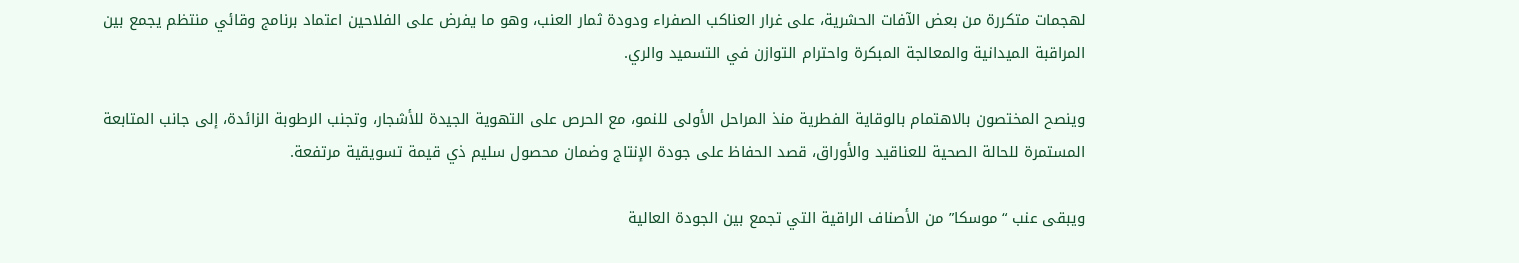لهجمات متكررة من بعض الآفات الحشرية، على غرار العناكب الصفراء ودودة ثمار العنب، وهو ما يفرض على الفلاحين اعتماد برنامج وقائي منتظم يجمع بين المراقبة الميدانية والمعالجة المبكرة واحترام التوازن في التسميد والري.

وينصح المختصون بالاهتمام بالوقاية الفطرية منذ المراحل الأولى للنمو، مع الحرص على التهوية الجيدة للأشجار، وتجنب الرطوبة الزائدة، إلى جانب المتابعة المستمرة للحالة الصحية للعناقيد والأوراق، قصد الحفاظ على جودة الإنتاج وضمان محصول سليم ذي قيمة تسويقية مرتفعة.

ويبقى عنب “موسكا” من الأصناف الراقية التي تجمع بين الجودة العالية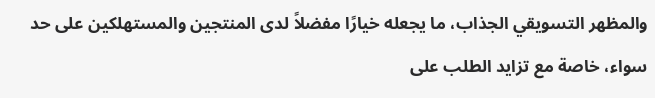والمظهر التسويقي الجذاب، ما يجعله خيارًا مفضلاً لدى المنتجين والمستهلكين على حد سواء، خاصة مع تزايد الطلب على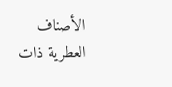الأصناف العطرية ذات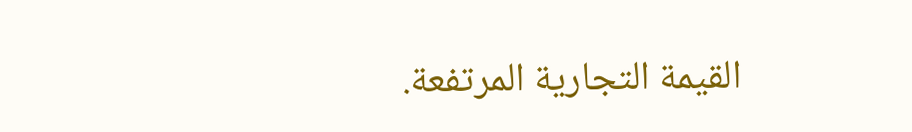القيمة التجارية المرتفعة.